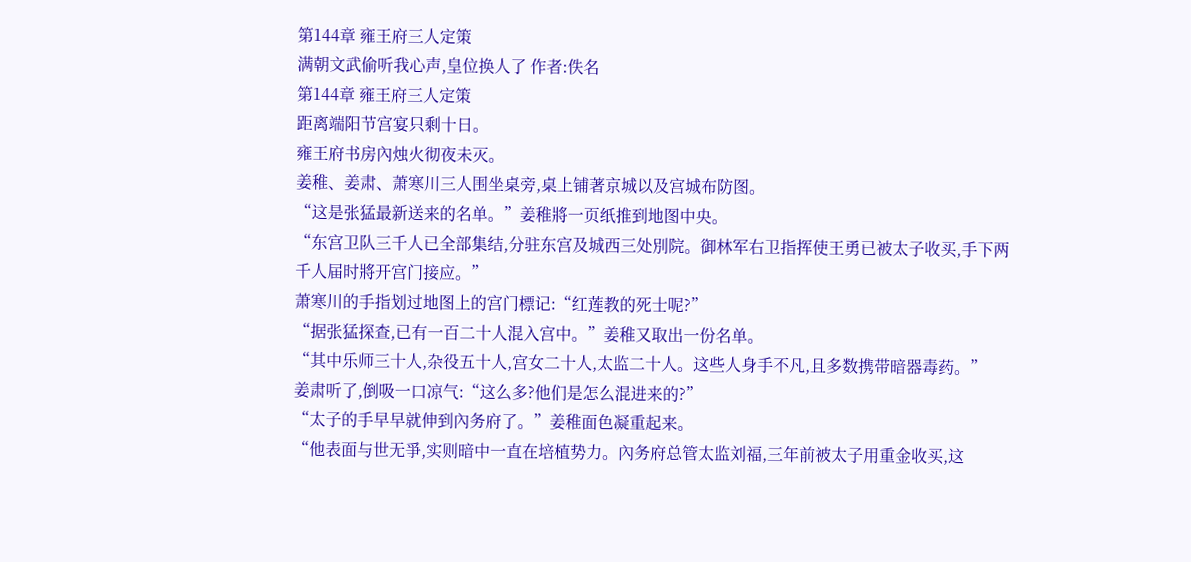第144章 雍王府三人定策
满朝文武偷听我心声,皇位换人了 作者:佚名
第144章 雍王府三人定策
距离端阳节宫宴只剩十日。
雍王府书房內烛火彻夜未灭。
姜稚、姜肃、萧寒川三人围坐桌旁,桌上铺著京城以及宫城布防图。
“这是张猛最新送来的名单。”姜稚將一页纸推到地图中央。
“东宫卫队三千人已全部集结,分驻东宫及城西三处別院。御林军右卫指挥使王勇已被太子收买,手下两千人届时將开宫门接应。”
萧寒川的手指划过地图上的宫门標记:“红莲教的死士呢?”
“据张猛探查,已有一百二十人混入宫中。”姜稚又取出一份名单。
“其中乐师三十人,杂役五十人,宫女二十人,太监二十人。这些人身手不凡,且多数携带暗器毒药。”
姜肃听了,倒吸一口凉气:“这么多?他们是怎么混进来的?”
“太子的手早早就伸到內务府了。”姜稚面色凝重起来。
“他表面与世无爭,实则暗中一直在培植势力。內务府总管太监刘福,三年前被太子用重金收买,这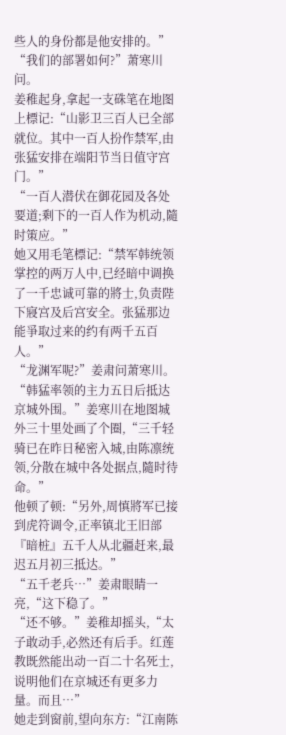些人的身份都是他安排的。”
“我们的部署如何?”萧寒川问。
姜稚起身,拿起一支硃笔在地图上標记:“山影卫三百人已全部就位。其中一百人扮作禁军,由张猛安排在端阳节当日值守宫门。”
“一百人潜伏在御花园及各处要道;剩下的一百人作为机动,隨时策应。”
她又用毛笔標记:“禁军韩统领掌控的两万人中,已经暗中调换了一千忠诚可靠的將士,负责陛下寢宫及后宫安全。张猛那边能爭取过来的约有两千五百人。”
“龙渊军呢?”姜肃问萧寒川。
“韩猛率领的主力五日后抵达京城外围。”姜寒川在地图城外三十里处画了个圈,“三千轻骑已在昨日秘密入城,由陈凛统领,分散在城中各处据点,隨时待命。”
他顿了顿:“另外,周慎將军已接到虎符调令,正率镇北王旧部『暗桩』五千人从北疆赶来,最迟五月初三抵达。”
“五千老兵…”姜肃眼睛一亮,“这下稳了。”
“还不够。”姜稚却摇头,“太子敢动手,必然还有后手。红莲教既然能出动一百二十名死士,说明他们在京城还有更多力量。而且…”
她走到窗前,望向东方:“江南陈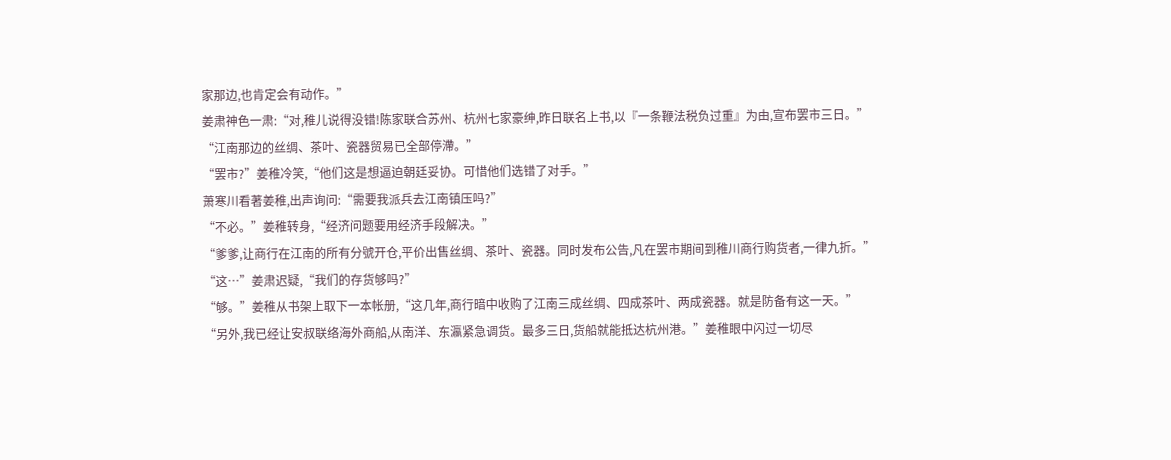家那边,也肯定会有动作。”
姜肃神色一肃:“对,稚儿说得没错!陈家联合苏州、杭州七家豪绅,昨日联名上书,以『一条鞭法税负过重』为由,宣布罢市三日。”
“江南那边的丝绸、茶叶、瓷器贸易已全部停滯。”
“罢市?”姜稚冷笑,“他们这是想逼迫朝廷妥协。可惜他们选错了对手。”
萧寒川看著姜稚,出声询问:“需要我派兵去江南镇压吗?”
“不必。”姜稚转身,“经济问题要用经济手段解决。”
“爹爹,让商行在江南的所有分號开仓,平价出售丝绸、茶叶、瓷器。同时发布公告,凡在罢市期间到稚川商行购货者,一律九折。”
“这…”姜肃迟疑,“我们的存货够吗?”
“够。”姜稚从书架上取下一本帐册,“这几年,商行暗中收购了江南三成丝绸、四成茶叶、两成瓷器。就是防备有这一天。”
“另外,我已经让安叔联络海外商船,从南洋、东瀛紧急调货。最多三日,货船就能抵达杭州港。”姜稚眼中闪过一切尽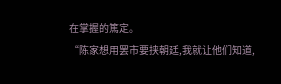在掌握的篤定。
“陈家想用罢市要挟朝廷,我就让他们知道,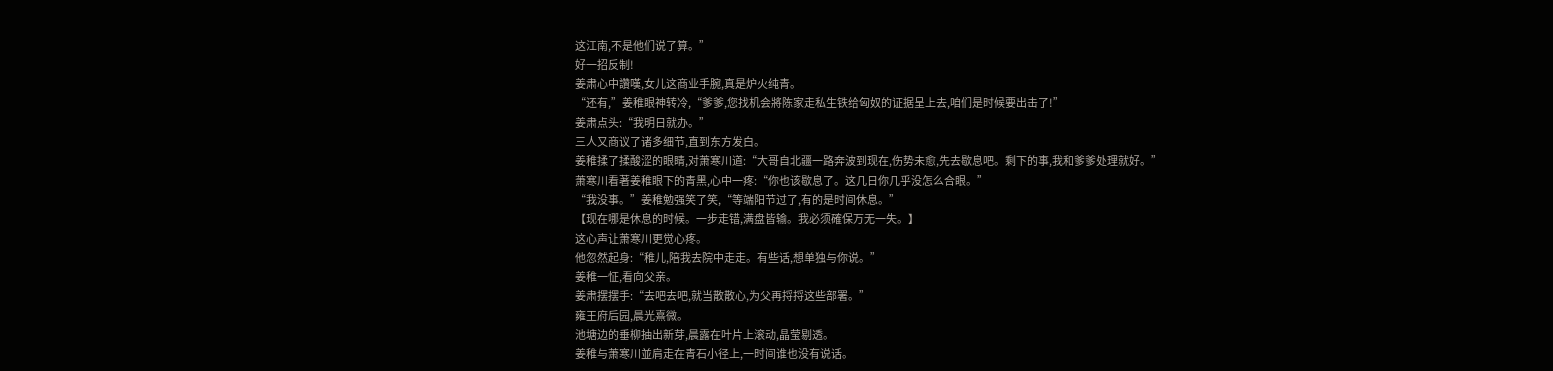这江南,不是他们说了算。”
好一招反制!
姜肃心中讚嘆,女儿这商业手腕,真是炉火纯青。
“还有,”姜稚眼神转冷,“爹爹,您找机会將陈家走私生铁给匈奴的证据呈上去,咱们是时候要出击了!”
姜肃点头:“我明日就办。”
三人又商议了诸多细节,直到东方发白。
姜稚揉了揉酸涩的眼睛,对萧寒川道:“大哥自北疆一路奔波到现在,伤势未愈,先去歇息吧。剩下的事,我和爹爹处理就好。”
萧寒川看著姜稚眼下的青黑,心中一疼:“你也该歇息了。这几日你几乎没怎么合眼。”
“我没事。”姜稚勉强笑了笑,“等端阳节过了,有的是时间休息。”
【现在哪是休息的时候。一步走错,满盘皆输。我必须確保万无一失。】
这心声让萧寒川更觉心疼。
他忽然起身:“稚儿,陪我去院中走走。有些话,想单独与你说。”
姜稚一怔,看向父亲。
姜肃摆摆手:“去吧去吧,就当散散心,为父再捋捋这些部署。”
雍王府后园,晨光熹微。
池塘边的垂柳抽出新芽,晨露在叶片上滚动,晶莹剔透。
姜稚与萧寒川並肩走在青石小径上,一时间谁也没有说话。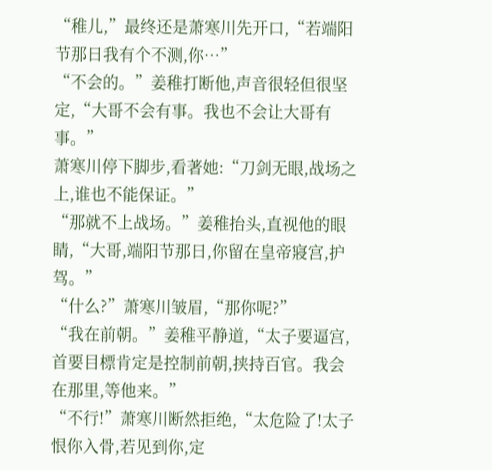“稚儿,”最终还是萧寒川先开口,“若端阳节那日我有个不测,你…”
“不会的。”姜稚打断他,声音很轻但很坚定,“大哥不会有事。我也不会让大哥有事。”
萧寒川停下脚步,看著她:“刀剑无眼,战场之上,谁也不能保证。”
“那就不上战场。”姜稚抬头,直视他的眼睛,“大哥,端阳节那日,你留在皇帝寢宫,护驾。”
“什么?”萧寒川皱眉,“那你呢?”
“我在前朝。”姜稚平静道,“太子要逼宫,首要目標肯定是控制前朝,挟持百官。我会在那里,等他来。”
“不行!”萧寒川断然拒绝,“太危险了!太子恨你入骨,若见到你,定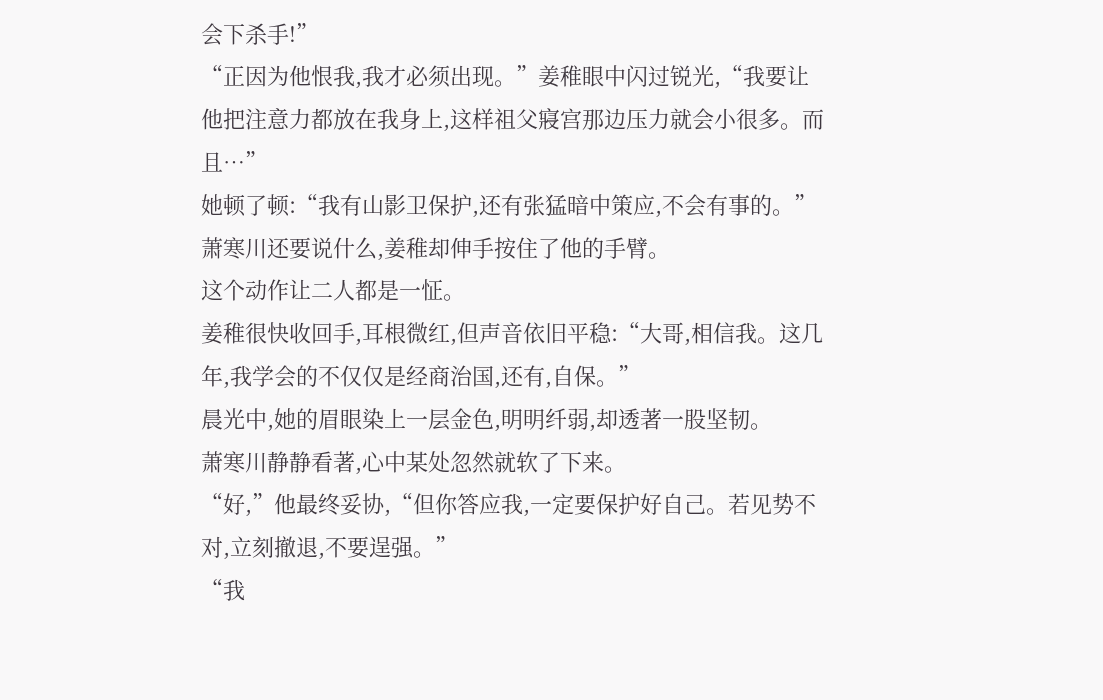会下杀手!”
“正因为他恨我,我才必须出现。”姜稚眼中闪过锐光,“我要让他把注意力都放在我身上,这样祖父寢宫那边压力就会小很多。而且…”
她顿了顿:“我有山影卫保护,还有张猛暗中策应,不会有事的。”
萧寒川还要说什么,姜稚却伸手按住了他的手臂。
这个动作让二人都是一怔。
姜稚很快收回手,耳根微红,但声音依旧平稳:“大哥,相信我。这几年,我学会的不仅仅是经商治国,还有,自保。”
晨光中,她的眉眼染上一层金色,明明纤弱,却透著一股坚韧。
萧寒川静静看著,心中某处忽然就软了下来。
“好,”他最终妥协,“但你答应我,一定要保护好自己。若见势不对,立刻撤退,不要逞强。”
“我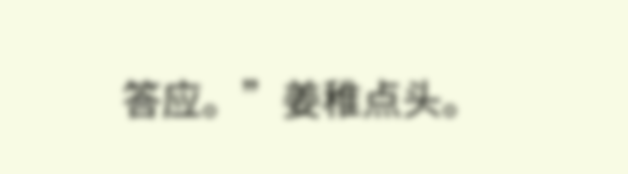答应。”姜稚点头。